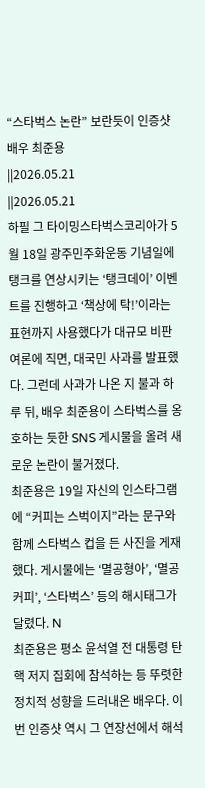“스타벅스 논란” 보란듯이 인증샷 배우 최준용
||2026.05.21
||2026.05.21
하필 그 타이밍스타벅스코리아가 5월 18일 광주민주화운동 기념일에 탱크를 연상시키는 ‘탱크데이’ 이벤트를 진행하고 ‘책상에 탁!’이라는 표현까지 사용했다가 대규모 비판 여론에 직면, 대국민 사과를 발표했다. 그런데 사과가 나온 지 불과 하루 뒤, 배우 최준용이 스타벅스를 옹호하는 듯한 SNS 게시물을 올려 새로운 논란이 불거졌다.
최준용은 19일 자신의 인스타그램에 “커피는 스벅이지”라는 문구와 함께 스타벅스 컵을 든 사진을 게재했다. 게시물에는 ‘멸공형아’, ‘멸공커피’, ‘스타벅스’ 등의 해시태그가 달렸다. N
최준용은 평소 윤석열 전 대통령 탄핵 저지 집회에 참석하는 등 뚜렷한 정치적 성향을 드러내온 배우다. 이번 인증샷 역시 그 연장선에서 해석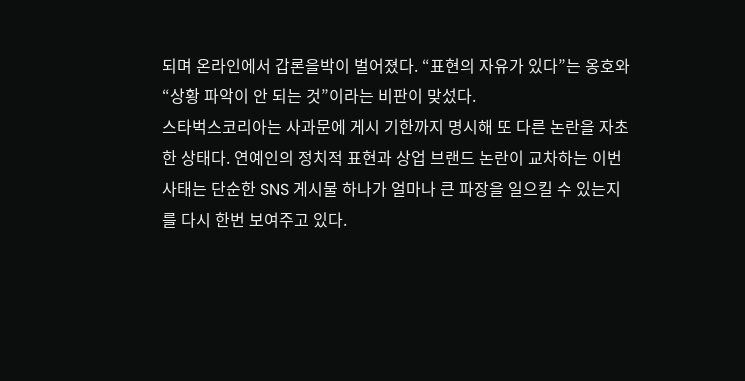되며 온라인에서 갑론을박이 벌어졌다. “표현의 자유가 있다”는 옹호와 “상황 파악이 안 되는 것”이라는 비판이 맞섰다.
스타벅스코리아는 사과문에 게시 기한까지 명시해 또 다른 논란을 자초한 상태다. 연예인의 정치적 표현과 상업 브랜드 논란이 교차하는 이번 사태는 단순한 SNS 게시물 하나가 얼마나 큰 파장을 일으킬 수 있는지를 다시 한번 보여주고 있다.